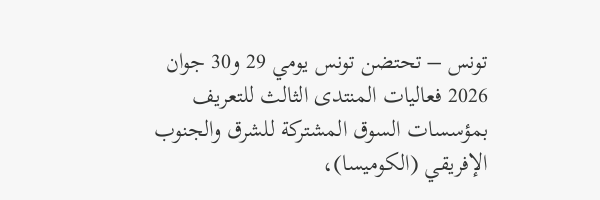تونس – تحتضن تونس يومي 29 و30 جوان 2026 فعاليات المنتدى الثالث للتعريف بمؤسسات السوق المشتركة للشرق والجنوب الإفريقي (الكوميسا)،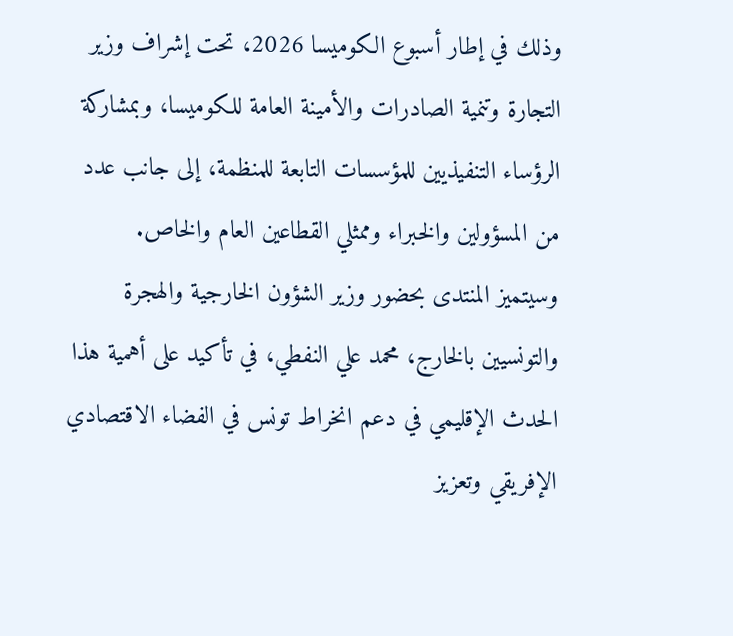وذلك في إطار أسبوع الكوميسا 2026، تحت إشراف وزير التجارة وتنمية الصادرات والأمينة العامة للكوميسا، وبمشاركة الرؤساء التنفيذيين للمؤسسات التابعة للمنظمة، إلى جانب عدد من المسؤولين والخبراء وممثلي القطاعين العام والخاص.
وسيتميز المنتدى بحضور وزير الشؤون الخارجية والهجرة والتونسيين بالخارج، محمد علي النفطي، في تأكيد على أهمية هذا الحدث الإقليمي في دعم انخراط تونس في الفضاء الاقتصادي الإفريقي وتعزيز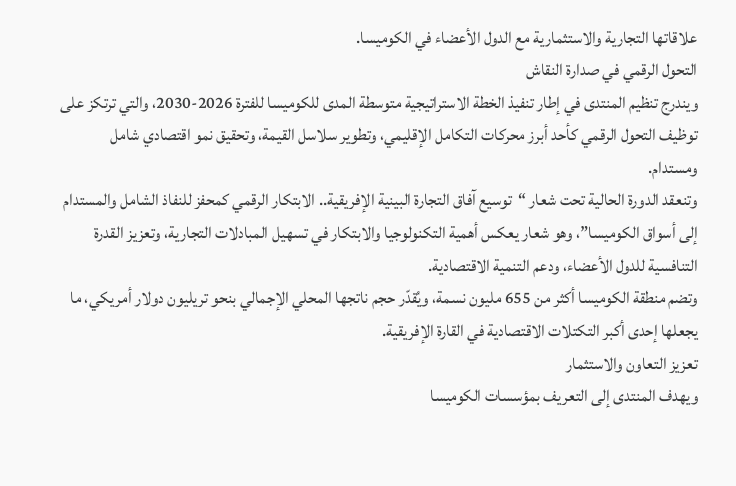علاقاتها التجارية والاستثمارية مع الدول الأعضاء في الكوميسا.
التحول الرقمي في صدارة النقاش
ويندرج تنظيم المنتدى في إطار تنفيذ الخطة الاستراتيجية متوسطة المدى للكوميسا للفترة 2026-2030، والتي ترتكز على توظيف التحول الرقمي كأحد أبرز محركات التكامل الإقليمي، وتطوير سلاسل القيمة، وتحقيق نمو اقتصادي شامل ومستدام.
وتنعقد الدورة الحالية تحت شعار “توسيع آفاق التجارة البينية الإفريقية.. الابتكار الرقمي كمحفز للنفاذ الشامل والمستدام إلى أسواق الكوميسا”، وهو شعار يعكس أهمية التكنولوجيا والابتكار في تسهيل المبادلات التجارية، وتعزيز القدرة التنافسية للدول الأعضاء، ودعم التنمية الاقتصادية.
وتضم منطقة الكوميسا أكثر من 655 مليون نسمة، ويُقدّر حجم ناتجها المحلي الإجمالي بنحو تريليون دولار أمريكي، ما يجعلها إحدى أكبر التكتلات الاقتصادية في القارة الإفريقية.
تعزيز التعاون والاستثمار
ويهدف المنتدى إلى التعريف بمؤسسات الكوميسا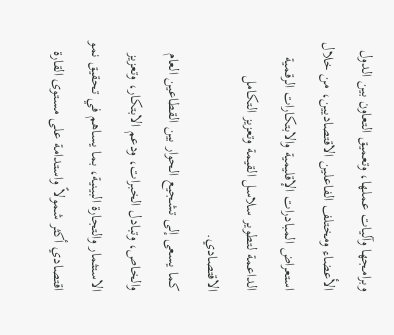وبرامجها وآليات عملها، وتعميق التعاون بين الدول الأعضاء ومختلف الفاعلين الاقتصاديين، من خلال استعراض المبادرات الإقليمية والابتكارات الرقمية الداعمة لتطوير سلاسل القيمة وتعزيز التكامل الاقتصادي.
كما يسعى إلى تشجيع الحوار بين القطاعين العام والخاص، وتبادل الخبرات، ودعم الابتكار، وتعزيز الاستثمار والتجارة البينية، بما يساهم في تحقيق نمو اقتصادي أكثر شمولاً واستدامة على مستوى القارة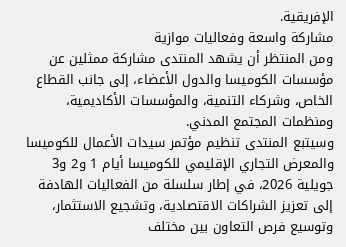الإفريقية.
مشاركة واسعة وفعاليات موازية
ومن المنتظر أن يشهد المنتدى مشاركة ممثلين عن مؤسسات الكوميسا والدول الأعضاء، إلى جانب القطاع الخاص، وشركاء التنمية، والمؤسسات الأكاديمية، ومنظمات المجتمع المدني.
وسيتبع المنتدى تنظيم مؤتمر سيدات الأعمال للكوميسا والمعرض التجاري الإقليمي للكوميسا أيام 1 و2 و3 جويلية 2026، في إطار سلسلة من الفعاليات الهادفة إلى تعزيز الشراكات الاقتصادية، وتشجيع الاستثمار، وتوسيع فرص التعاون بين مختلف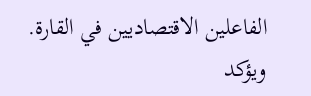الفاعلين الاقتصاديين في القارة.
ويؤكد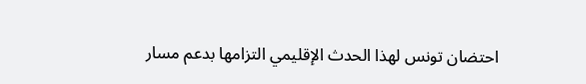احتضان تونس لهذا الحدث الإقليمي التزامها بدعم مسار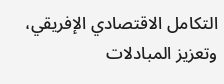التكامل الاقتصادي الإفريقي، وتعزيز المبادلات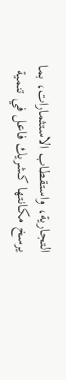التجارية، واستقطاب الاستثمارات، بما يرسخ مكانتها كشريك فاعل في تنمية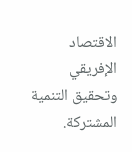الاقتصاد الإفريقي وتحقيق التنمية المشتركة.